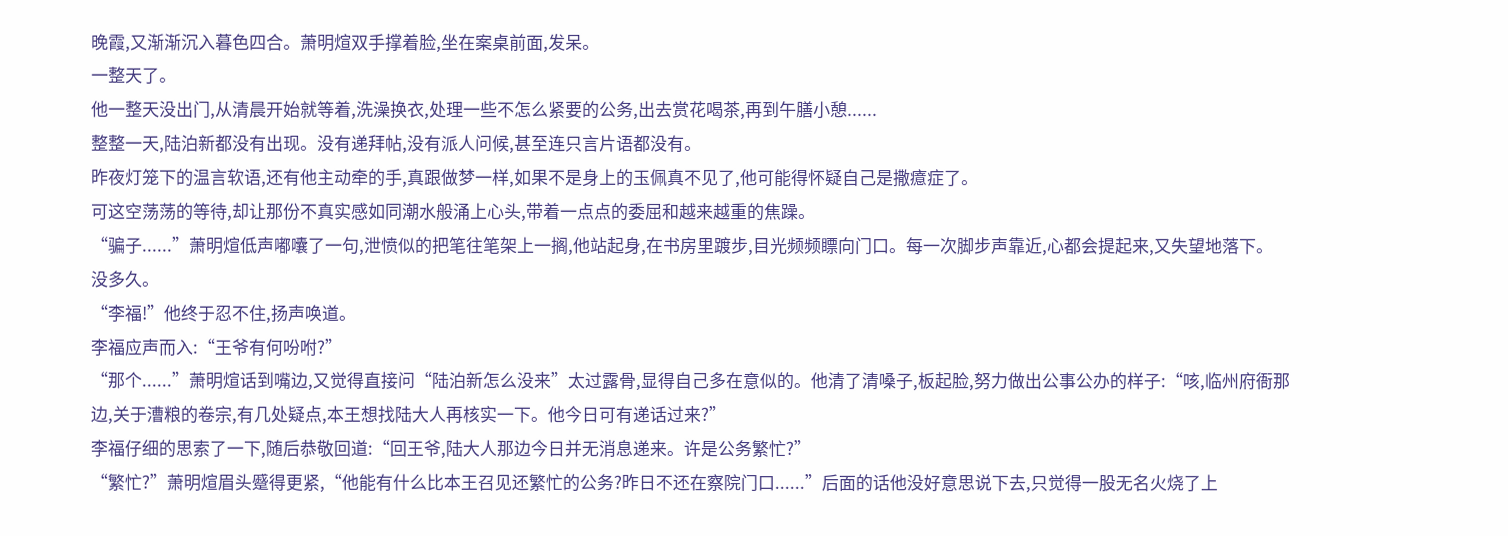晚霞,又渐渐沉入暮色四合。萧明煊双手撑着脸,坐在案桌前面,发呆。
一整天了。
他一整天没出门,从清晨开始就等着,洗澡换衣,处理一些不怎么紧要的公务,出去赏花喝茶,再到午膳小憩......
整整一天,陆泊新都没有出现。没有递拜帖,没有派人问候,甚至连只言片语都没有。
昨夜灯笼下的温言软语,还有他主动牵的手,真跟做梦一样,如果不是身上的玉佩真不见了,他可能得怀疑自己是撒癔症了。
可这空荡荡的等待,却让那份不真实感如同潮水般涌上心头,带着一点点的委屈和越来越重的焦躁。
“骗子......”萧明煊低声嘟囔了一句,泄愤似的把笔往笔架上一搁,他站起身,在书房里踱步,目光频频瞟向门口。每一次脚步声靠近,心都会提起来,又失望地落下。
没多久。
“李福!”他终于忍不住,扬声唤道。
李福应声而入:“王爷有何吩咐?”
“那个......”萧明煊话到嘴边,又觉得直接问“陆泊新怎么没来”太过露骨,显得自己多在意似的。他清了清嗓子,板起脸,努力做出公事公办的样子:“咳,临州府衙那边,关于漕粮的卷宗,有几处疑点,本王想找陆大人再核实一下。他今日可有递话过来?”
李福仔细的思索了一下,随后恭敬回道:“回王爷,陆大人那边今日并无消息递来。许是公务繁忙?”
“繁忙?”萧明煊眉头蹙得更紧,“他能有什么比本王召见还繁忙的公务?昨日不还在察院门口......”后面的话他没好意思说下去,只觉得一股无名火烧了上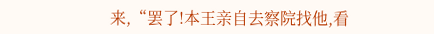来,“罢了!本王亲自去察院找他,看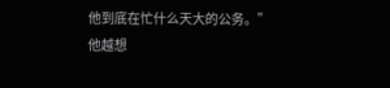他到底在忙什么天大的公务。”
他越想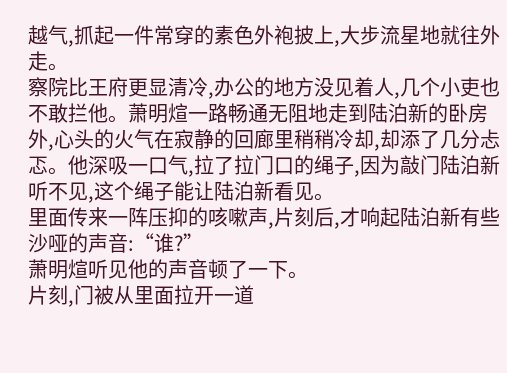越气,抓起一件常穿的素色外袍披上,大步流星地就往外走。
察院比王府更显清冷,办公的地方没见着人,几个小吏也不敢拦他。萧明煊一路畅通无阻地走到陆泊新的卧房外,心头的火气在寂静的回廊里稍稍冷却,却添了几分忐忑。他深吸一口气,拉了拉门口的绳子,因为敲门陆泊新听不见,这个绳子能让陆泊新看见。
里面传来一阵压抑的咳嗽声,片刻后,才响起陆泊新有些沙哑的声音:“谁?”
萧明煊听见他的声音顿了一下。
片刻,门被从里面拉开一道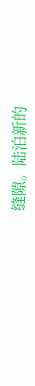缝隙。陆泊新的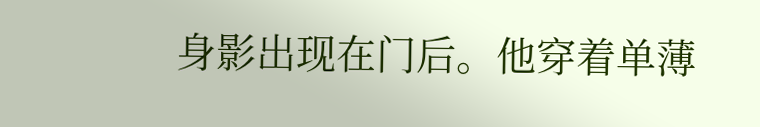身影出现在门后。他穿着单薄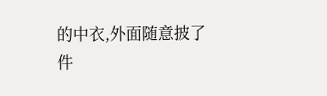的中衣,外面随意披了件